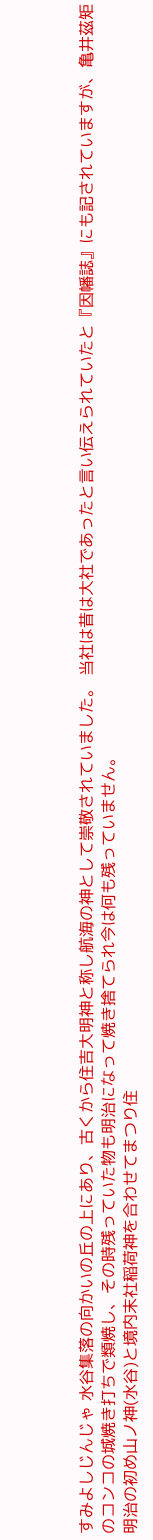すみよしじんじゃ 水谷集落の向かいの丘の上にあり、古くから住吉大明神と称し航海の神として崇敬されていました。 当社は昔は大社であったと言い伝えられていたと『因幡誌』にも記されていますが、亀井茲矩のコンコの城焼き打ちで類焼し、その時残っていた物も明治になって焼き捨てられ今は何も残っていません。
明治の初め山ノ神(水谷)と境内末社稲荷神を合わせてまつり住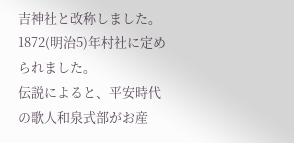吉神社と改称しました。1872(明治5)年村社に定められました。
伝説によると、平安時代の歌人和泉式部がお産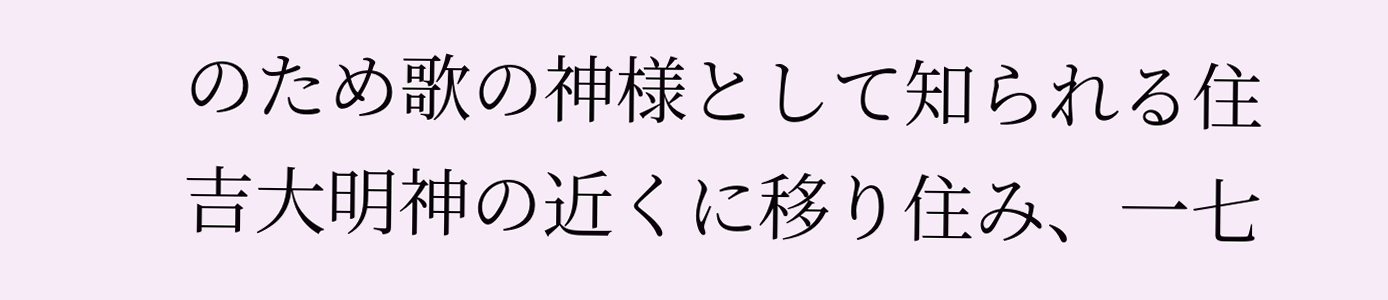のため歌の神様として知られる住吉大明神の近くに移り住み、一七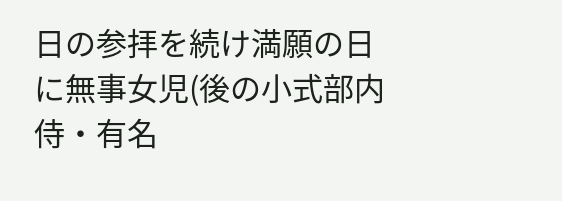日の参拝を続け満願の日に無事女児(後の小式部内侍・有名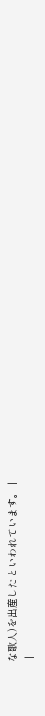な歌人)を出産したといわれています。 |
 |